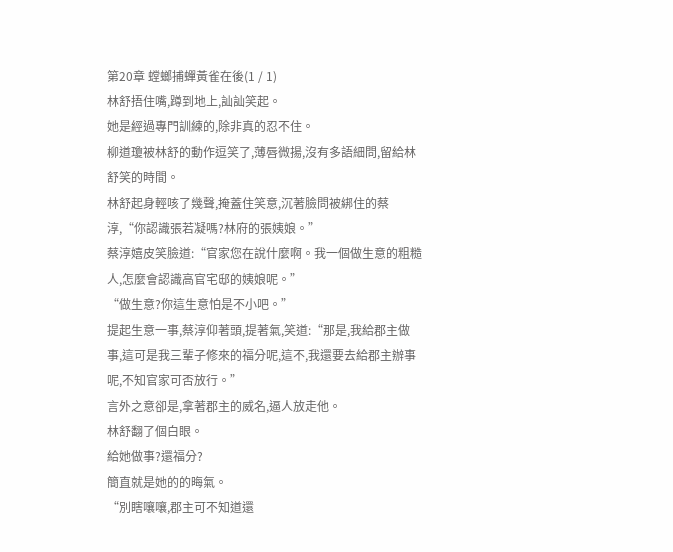第20章 螳螂捕蟬黃雀在後(1 / 1)
林舒捂住嘴,蹲到地上,訕訕笑起。
她是經過專門訓練的,除非真的忍不住。
柳道瓊被林舒的動作逗笑了,薄唇微揚,沒有多語細問,留給林舒笑的時間。
林舒起身輕咳了幾聲,掩蓋住笑意,沉著臉問被綁住的蔡淳,“你認識張若凝嗎?林府的張姨娘。”
蔡淳嬉皮笑臉道:“官家您在說什麼啊。我一個做生意的粗糙人,怎麼會認識高官宅邸的姨娘呢。”
“做生意?你這生意怕是不小吧。”
提起生意一事,蔡淳仰著頭,提著氣,笑道:“那是,我給郡主做事,這可是我三輩子修來的福分呢,這不,我還要去給郡主辦事呢,不知官家可否放行。”
言外之意卻是,拿著郡主的威名,逼人放走他。
林舒翻了個白眼。
給她做事?還福分?
簡直就是她的的晦氣。
“別瞎嚷嚷,郡主可不知道還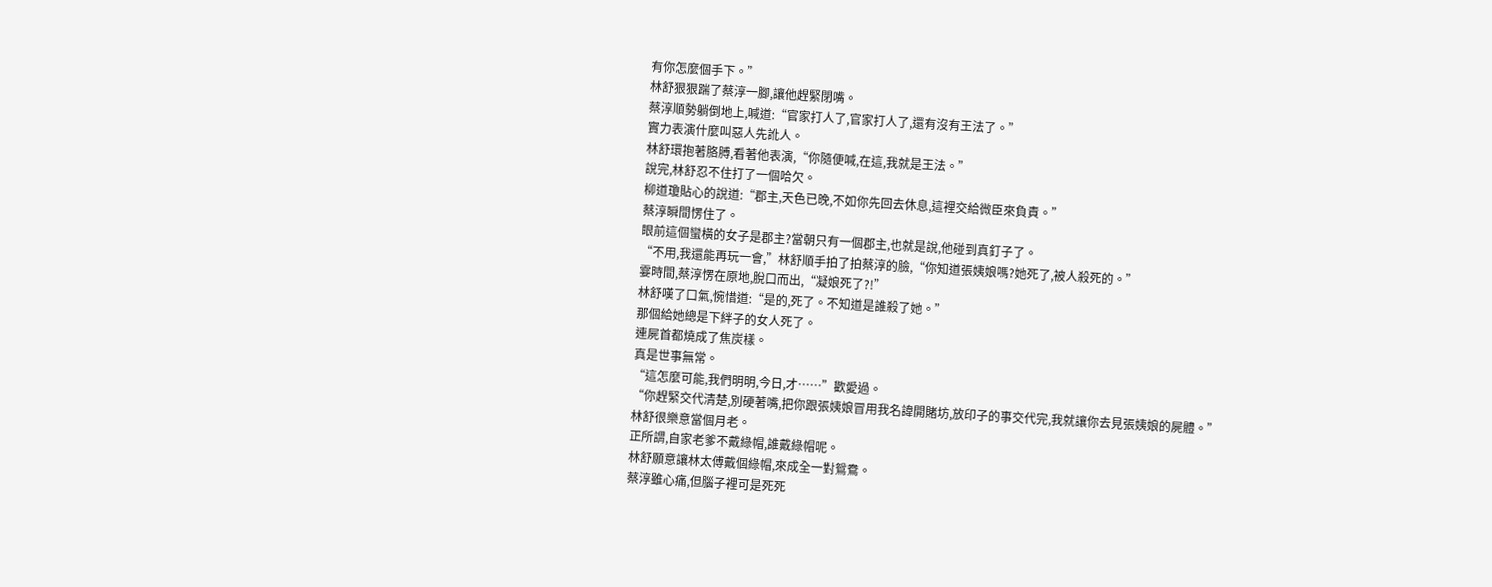有你怎麼個手下。”
林舒狠狠踹了蔡淳一腳,讓他趕緊閉嘴。
蔡淳順勢躺倒地上,喊道:“官家打人了,官家打人了,還有沒有王法了。”
實力表演什麼叫惡人先訛人。
林舒環抱著胳膊,看著他表演,“你隨便喊,在這,我就是王法。”
說完,林舒忍不住打了一個哈欠。
柳道瓊貼心的說道:“郡主,天色已晚,不如你先回去休息,這裡交給微臣來負責。”
蔡淳瞬間愣住了。
眼前這個蠻橫的女子是郡主?當朝只有一個郡主,也就是說,他碰到真釘子了。
“不用,我還能再玩一會,”林舒順手拍了拍蔡淳的臉,“你知道張姨娘嗎?她死了,被人殺死的。”
霎時間,蔡淳愣在原地,脫口而出,“凝娘死了?!”
林舒嘆了口氣,惋惜道:“是的,死了。不知道是誰殺了她。”
那個給她總是下絆子的女人死了。
連屍首都燒成了焦炭樣。
真是世事無常。
“這怎麼可能,我們明明,今日,才……”歡愛過。
“你趕緊交代清楚,別硬著嘴,把你跟張姨娘冒用我名諱開賭坊,放印子的事交代完,我就讓你去見張姨娘的屍體。”
林舒很樂意當個月老。
正所謂,自家老爹不戴綠帽,誰戴綠帽呢。
林舒願意讓林太傅戴個綠帽,來成全一對鴛鴦。
蔡淳雖心痛,但腦子裡可是死死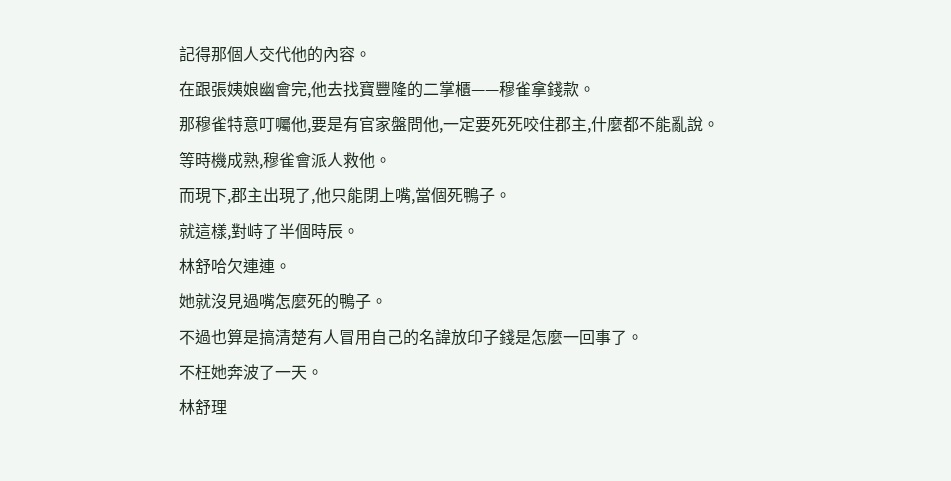記得那個人交代他的內容。
在跟張姨娘幽會完,他去找寶豐隆的二掌櫃——穆雀拿錢款。
那穆雀特意叮囑他,要是有官家盤問他,一定要死死咬住郡主,什麼都不能亂說。
等時機成熟,穆雀會派人救他。
而現下,郡主出現了,他只能閉上嘴,當個死鴨子。
就這樣,對峙了半個時辰。
林舒哈欠連連。
她就沒見過嘴怎麼死的鴨子。
不過也算是搞清楚有人冒用自己的名諱放印子錢是怎麼一回事了。
不枉她奔波了一天。
林舒理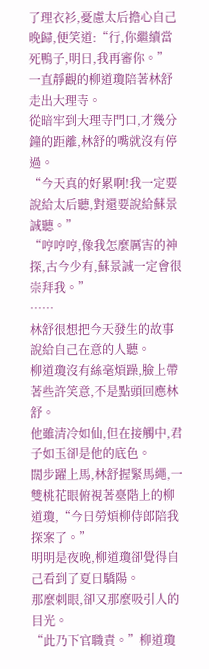了理衣衫,憂慮太后擔心自己晚歸,便笑道:“行,你繼續當死鴨子,明日,我再審你。”
一直靜觀的柳道瓊陪著林舒走出大理寺。
從暗牢到大理寺門口,才幾分鐘的距離,林舒的嘴就沒有停過。
“今天真的好累啊!我一定要說給太后聽,對還要說給蘇景誠聽。”
“哼哼哼,像我怎麼厲害的神探,古今少有,蘇景誠一定會很崇拜我。”
……
林舒很想把今天發生的故事說給自己在意的人聽。
柳道瓊沒有絲毫煩躁,臉上帶著些許笑意,不是點頭回應林舒。
他雖清冷如仙,但在接觸中,君子如玉卻是他的底色。
闊步躍上馬,林舒握緊馬繩,一雙桃花眼俯視著臺階上的柳道瓊,“今日勞煩柳侍郎陪我探案了。”
明明是夜晚,柳道瓊卻覺得自己看到了夏日驕陽。
那麼刺眼,卻又那麼吸引人的目光。
“此乃下官職責。”柳道瓊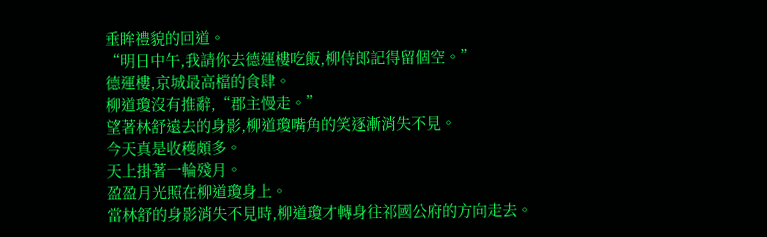垂眸禮貌的回道。
“明日中午,我請你去德運樓吃飯,柳侍郎記得留個空。”
德運樓,京城最高檔的食肆。
柳道瓊沒有推辭,“郡主慢走。”
望著林舒遠去的身影,柳道瓊嘴角的笑逐漸消失不見。
今天真是收穫頗多。
天上掛著一輪殘月。
盈盈月光照在柳道瓊身上。
當林舒的身影消失不見時,柳道瓊才轉身往祁國公府的方向走去。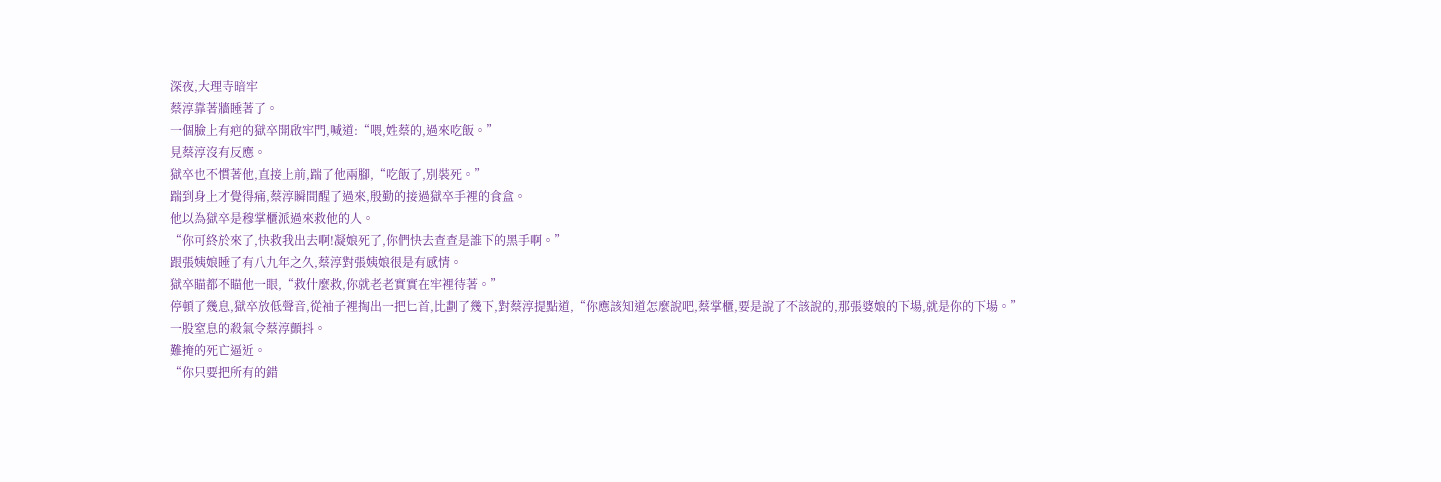深夜,大理寺暗牢
蔡淳靠著牆睡著了。
一個臉上有疤的獄卒開啟牢門,喊道:“喂,姓蔡的,過來吃飯。”
見蔡淳沒有反應。
獄卒也不慣著他,直接上前,踹了他兩腳,“吃飯了,別裝死。”
踹到身上才覺得痛,蔡淳瞬間醒了過來,殷勤的接過獄卒手裡的食盒。
他以為獄卒是穆掌櫃派過來救他的人。
“你可終於來了,快救我出去啊!凝娘死了,你們快去查查是誰下的黑手啊。”
跟張姨娘睡了有八九年之久,蔡淳對張姨娘很是有感情。
獄卒瞄都不瞄他一眼,“救什麼救,你就老老實實在牢裡待著。”
停頓了幾息,獄卒放低聲音,從袖子裡掏出一把匕首,比劃了幾下,對蔡淳提點道,“你應該知道怎麼說吧,蔡掌櫃,要是說了不該說的,那張婆娘的下場,就是你的下場。”
一股窒息的殺氣令蔡淳顫抖。
難掩的死亡逼近。
“你只要把所有的錯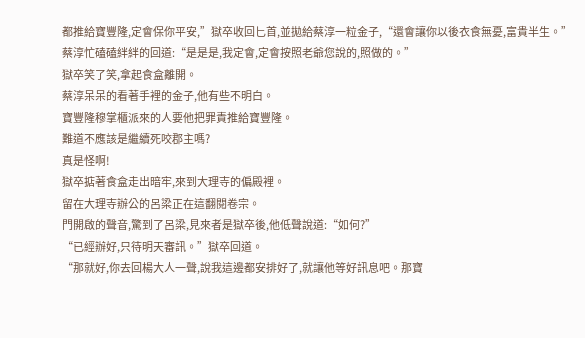都推給寶豐隆,定會保你平安,”獄卒收回匕首,並拋給蔡淳一粒金子,“還會讓你以後衣食無憂,富貴半生。”
蔡淳忙磕磕絆絆的回道:“是是是,我定會,定會按照老爺您說的,照做的。”
獄卒笑了笑,拿起食盒離開。
蔡淳呆呆的看著手裡的金子,他有些不明白。
寶豐隆穆掌櫃派來的人要他把罪責推給寶豐隆。
難道不應該是繼續死咬郡主嗎?
真是怪啊!
獄卒掂著食盒走出暗牢,來到大理寺的偏殿裡。
留在大理寺辦公的呂梁正在這翻閱卷宗。
門開啟的聲音,驚到了呂梁,見來者是獄卒後,他低聲說道:“如何?”
“已經辦好,只待明天審訊。”獄卒回道。
“那就好,你去回楊大人一聲,說我這邊都安排好了,就讓他等好訊息吧。那寶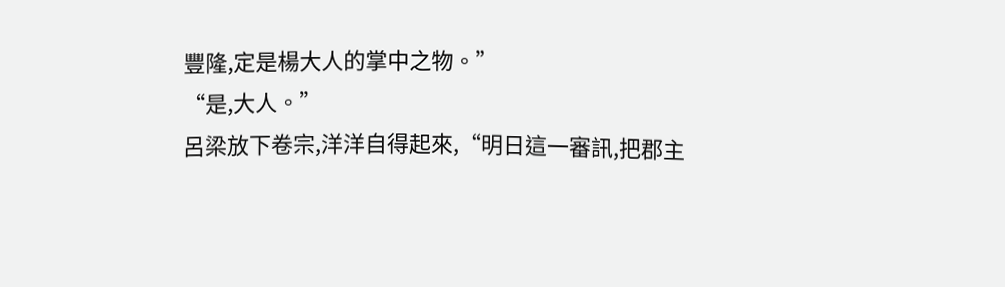豐隆,定是楊大人的掌中之物。”
“是,大人。”
呂梁放下卷宗,洋洋自得起來,“明日這一審訊,把郡主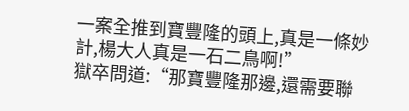一案全推到寶豐隆的頭上,真是一條妙計,楊大人真是一石二鳥啊!”
獄卒問道:“那寶豐隆那邊,還需要聯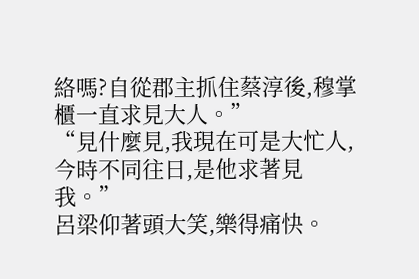絡嗎?自從郡主抓住蔡淳後,穆掌櫃一直求見大人。”
“見什麼見,我現在可是大忙人,今時不同往日,是他求著見我。”
呂梁仰著頭大笑,樂得痛快。